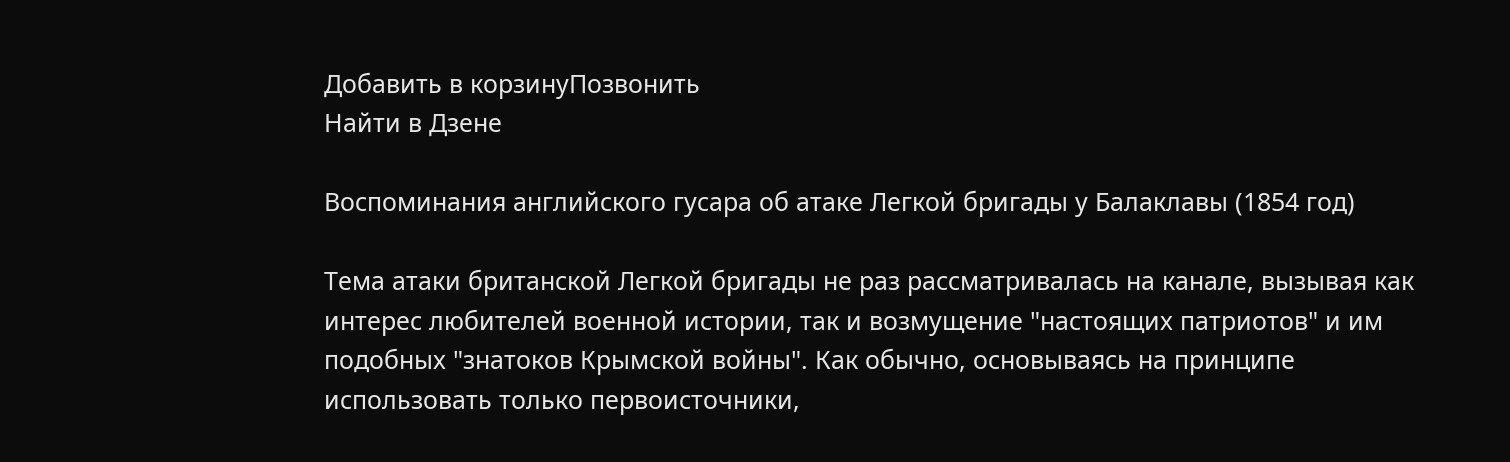Добавить в корзинуПозвонить
Найти в Дзене

Воспоминания английского гусара об атаке Легкой бригады у Балаклавы (1854 год)

Тема атаки британской Легкой бригады не раз рассматривалась на канале, вызывая как интерес любителей военной истории, так и возмущение "настоящих патриотов" и им подобных "знатоков Крымской войны". Как обычно, основываясь на принципе использовать только первоисточники,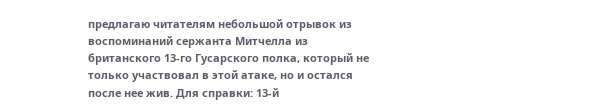предлагаю читателям небольшой отрывок из воспоминаний сержанта Митчелла из британского 13-го Гусарского полка, который не только участвовал в этой атаке, но и остался после нее жив. Для справки: 13-й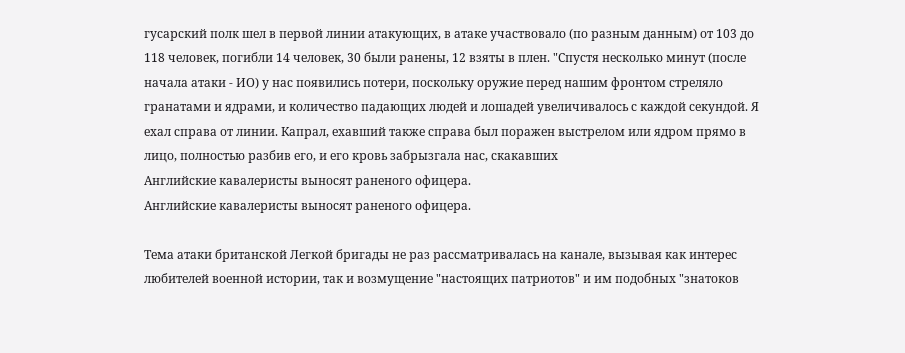гусарский полк шел в первой линии атакующих, в атаке участвовало (по разным данным) от 103 до 118 человек, погибли 14 человек, 30 были ранены, 12 взяты в плен. "Спустя несколько минут (после начала атаки - ИО) у нас появились потери, поскольку оружие перед нашим фронтом стреляло гранатами и ядрами, и количество падающих людей и лошадей увеличивалось с каждой секундой. Я ехал справа от линии. Капрал, ехавший также справа был поражен выстрелом или ядром прямо в лицо, полностью разбив его, и его кровь забрызгала нас, скакавших
Английские кавалеристы выносят раненого офицера.
Английские кавалеристы выносят раненого офицера.

Тема атаки британской Легкой бригады не раз рассматривалась на канале, вызывая как интерес любителей военной истории, так и возмущение "настоящих патриотов" и им подобных "знатоков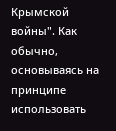Крымской войны". Как обычно, основываясь на принципе использовать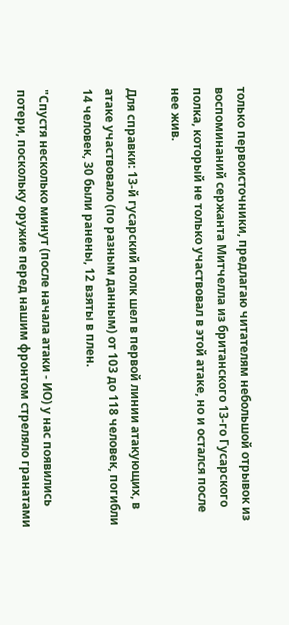только первоисточники, предлагаю читателям небольшой отрывок из воспоминаний сержанта Митчелла из британского 13-го Гусарского полка, который не только участвовал в этой атаке, но и остался после нее жив.

Для справки: 13-й гусарский полк шел в первой линии атакующих, в атаке участвовало (по разным данным) от 103 до 118 человек, погибли 14 человек, 30 были ранены, 12 взяты в плен.

"Спустя несколько минут (после начала атаки - ИО) у нас появились потери, поскольку оружие перед нашим фронтом стреляло гранатами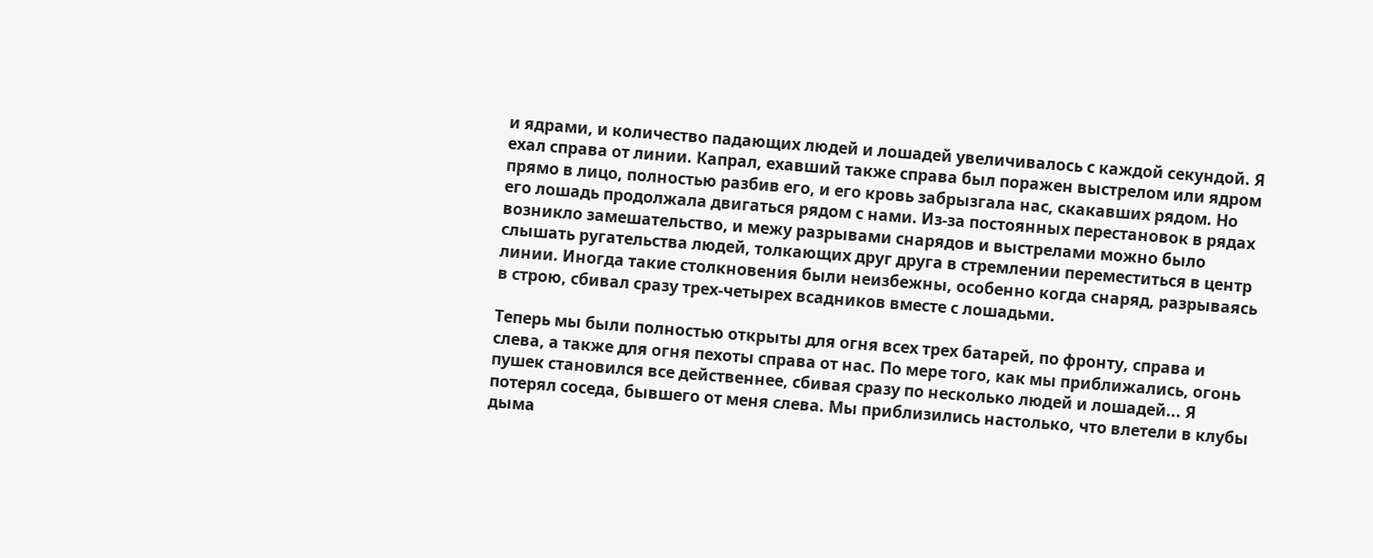и ядрами, и количество падающих людей и лошадей увеличивалось с каждой секундой. Я ехал справа от линии. Капрал, ехавший также справа был поражен выстрелом или ядром прямо в лицо, полностью разбив его, и его кровь забрызгала нас, скакавших рядом. Но его лошадь продолжала двигаться рядом с нами. Из-за постоянных перестановок в рядах возникло замешательство, и межу разрывами снарядов и выстрелами можно было слышать ругательства людей, толкающих друг друга в стремлении переместиться в центр линии. Иногда такие столкновения были неизбежны, особенно когда снаряд, разрываясь в строю, сбивал сразу трех-четырех всадников вместе с лошадьми.

Теперь мы были полностью открыты для огня всех трех батарей, по фронту, справа и слева, а также для огня пехоты справа от нас. По мере того, как мы приближались, огонь пушек становился все действеннее, сбивая сразу по несколько людей и лошадей... Я потерял соседа, бывшего от меня слева. Мы приблизились настолько, что влетели в клубы дыма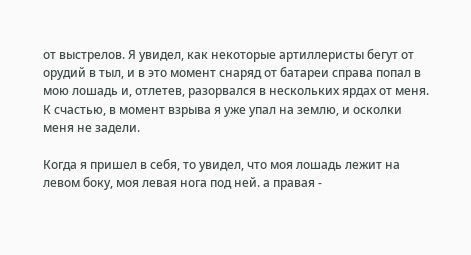от выстрелов. Я увидел, как некоторые артиллеристы бегут от орудий в тыл, и в это момент снаряд от батареи справа попал в мою лошадь и, отлетев, разорвался в нескольких ярдах от меня. К счастью, в момент взрыва я уже упал на землю, и осколки меня не задели.

Когда я пришел в себя, то увидел, что моя лошадь лежит на левом боку, моя левая нога под ней. а правая -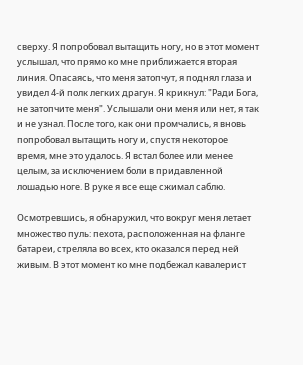сверху. Я попробовал вытащить ногу, но в этот момент услышал, что прямо ко мне приближается вторая линия. Опасаясь, что меня затопчут, я поднял глаза и увидел 4-й полк легких драгун. Я крикнул: "Ради Бога, не затопчите меня". Услышали они меня или нет, я так и не узнал. После того, как они промчались, я вновь попробовал вытащить ногу и, спустя некоторое время, мне это удалось. Я встал более или менее целым, за исключением боли в придавленной лошадью ноге. В руке я все еще сжимал саблю.

Осмотревшись, я обнаружил, что вокруг меня летает множество пуль: пехота, расположенная на фланге батареи, стреляла во всех, кто оказался перед ней живым. В этот момент ко мне подбежал кавалерист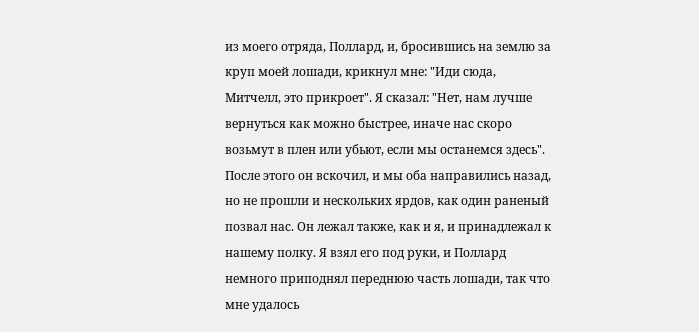из моего отряда, Поллард, и, бросившись на землю за круп моей лошади, крикнул мне: "Иди сюда, Митчелл, это прикроет". Я сказал: "Нет, нам лучше вернуться как можно быстрее, иначе нас скоро возьмут в плен или убьют, если мы останемся здесь". После этого он вскочил, и мы оба направились назад, но не прошли и нескольких ярдов, как один раненый позвал нас. Он лежал также, как и я, и принадлежал к нашему полку. Я взял его под руки, и Поллард немного приподнял переднюю часть лошади, так что мне удалось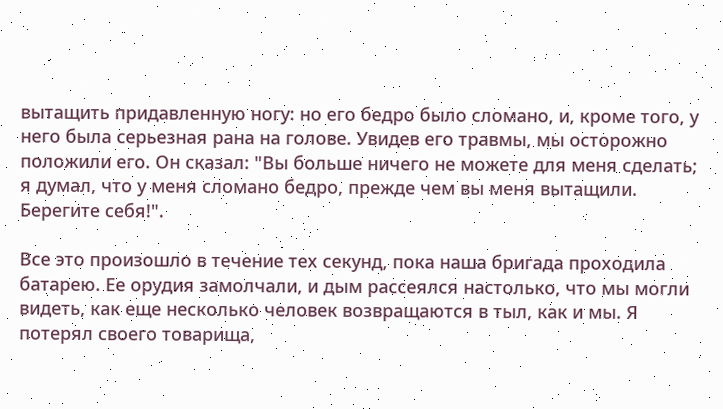вытащить придавленную ногу: но его бедро было сломано, и, кроме того, у него была серьезная рана на голове. Увидев его травмы, мы осторожно положили его. Он сказал: "Вы больше ничего не можете для меня сделать; я думал, что у меня сломано бедро, прежде чем вы меня вытащили. Берегите себя!".

Все это произошло в течение тех секунд, пока наша бригада проходила батарею. Ее орудия замолчали, и дым рассеялся настолько, что мы могли видеть, как еще несколько человек возвращаются в тыл, как и мы. Я потерял своего товарища,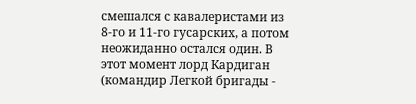смешался с кавалеристами из 8-го и 11-го гусарских, а потом неожиданно остался один. В этот момент лорд Кардиган (командир Легкой бригады -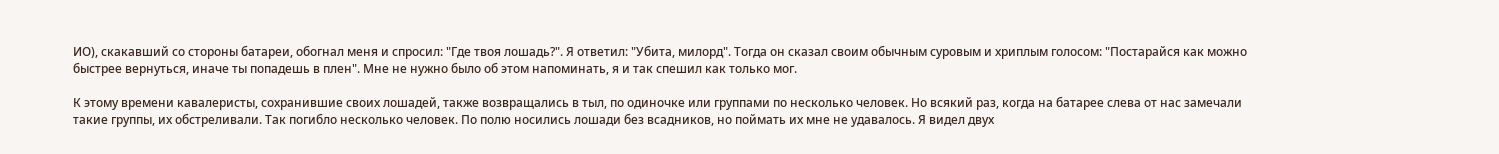ИО), скакавший со стороны батареи, обогнал меня и спросил: "Где твоя лошадь?". Я ответил: "Убита, милорд". Тогда он сказал своим обычным суровым и хриплым голосом: "Постарайся как можно быстрее вернуться, иначе ты попадешь в плен". Мне не нужно было об этом напоминать, я и так спешил как только мог.

К этому времени кавалеристы, сохранившие своих лошадей, также возвращались в тыл, по одиночке или группами по несколько человек. Но всякий раз, когда на батарее слева от нас замечали такие группы, их обстреливали. Так погибло несколько человек. По полю носились лошади без всадников, но поймать их мне не удавалось. Я видел двух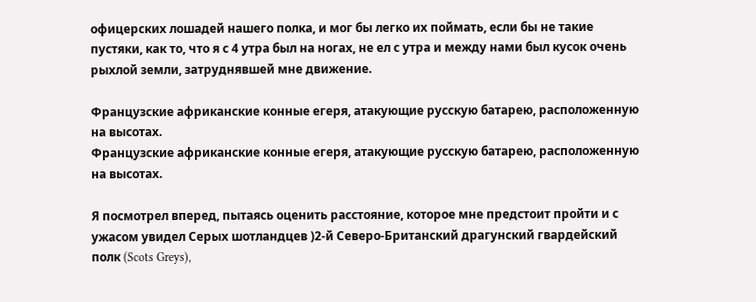офицерских лошадей нашего полка, и мог бы легко их поймать, если бы не такие пустяки, как то, что я с 4 утра был на ногах, не ел с утра и между нами был кусок очень рыхлой земли, затруднявшей мне движение.

Французские африканские конные егеря, атакующие русскую батарею, расположенную на высотах.
Французские африканские конные егеря, атакующие русскую батарею, расположенную на высотах.

Я посмотрел вперед, пытаясь оценить расстояние, которое мне предстоит пройти и с ужасом увидел Серых шотландцев )2-й Северо-Британский драгунский гвардейский полк (Scots Greys),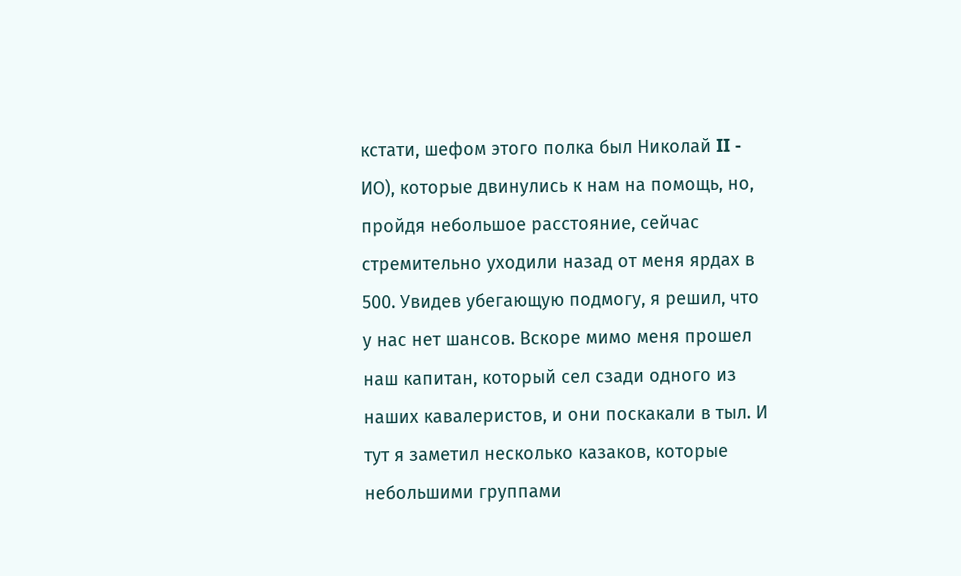кстати, шефом этого полка был Николай II - ИО), которые двинулись к нам на помощь, но, пройдя небольшое расстояние, сейчас стремительно уходили назад от меня ярдах в 500. Увидев убегающую подмогу, я решил, что у нас нет шансов. Вскоре мимо меня прошел наш капитан, который сел сзади одного из наших кавалеристов, и они поскакали в тыл. И тут я заметил несколько казаков, которые небольшими группами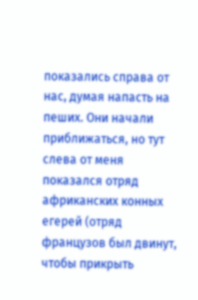показались справа от нас, думая напасть на пеших. Они начали приближаться, но тут слева от меня показался отряд африканских конных егерей (отряд французов был двинут, чтобы прикрыть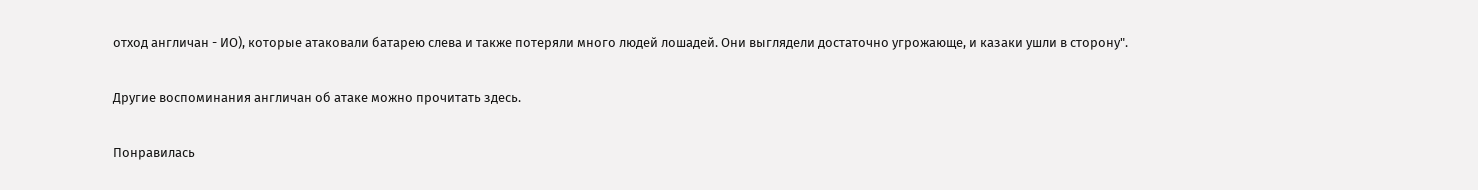отход англичан - ИО), которые атаковали батарею слева и также потеряли много людей лошадей. Они выглядели достаточно угрожающе, и казаки ушли в сторону".

Другие воспоминания англичан об атаке можно прочитать здесь.

Понравилась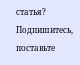статья? Подпишитесь, поставьте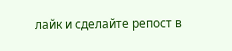лайк и сделайте репост в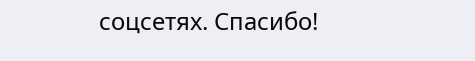соцсетях. Спасибо!